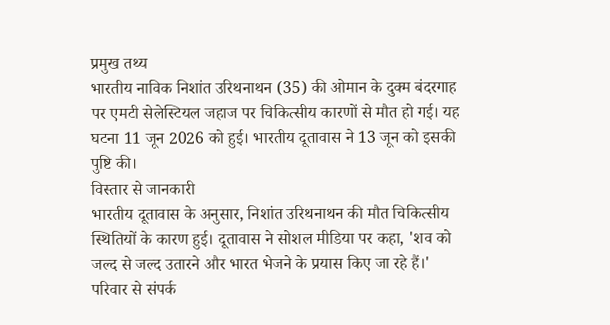प्रमुख तथ्य
भारतीय नाविक निशांत उरिथनाथन (35) की ओमान के दुक्म बंदरगाह पर एमटी सेलेस्टियल जहाज पर चिकित्सीय कारणों से मौत हो गई। यह घटना 11 जून 2026 को हुई। भारतीय दूतावास ने 13 जून को इसकी पुष्टि की।
विस्तार से जानकारी
भारतीय दूतावास के अनुसार, निशांत उरिथनाथन की मौत चिकित्सीय स्थितियों के कारण हुई। दूतावास ने सोशल मीडिया पर कहा, 'शव को जल्द से जल्द उतारने और भारत भेजने के प्रयास किए जा रहे हैं।' परिवार से संपर्क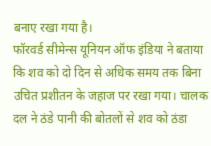बनाए रखा गया है।
फॉरवर्ड सीमेन्स यूनियन ऑफ इंडिया ने बताया कि शव को दो दिन से अधिक समय तक बिना उचित प्रशीतन के जहाज पर रखा गया। चालक दल ने ठंडे पानी की बोतलों से शव को ठंडा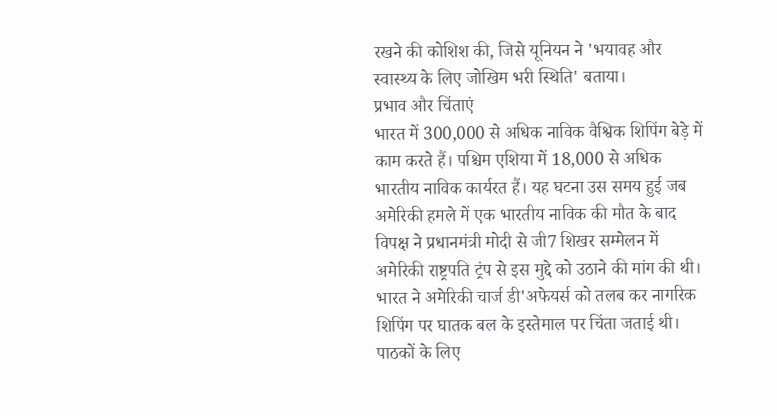रखने की कोशिश की, जिसे यूनियन ने 'भयावह और स्वास्थ्य के लिए जोखिम भरी स्थिति' बताया।
प्रभाव और चिंताएं
भारत में 300,000 से अधिक नाविक वैश्विक शिपिंग बेड़े में काम करते हैं। पश्चिम एशिया में 18,000 से अधिक भारतीय नाविक कार्यरत हैं। यह घटना उस समय हुई जब अमेरिकी हमले में एक भारतीय नाविक की मौत के बाद विपक्ष ने प्रधानमंत्री मोदी से जी7 शिखर सम्मेलन में अमेरिकी राष्ट्रपति ट्रंप से इस मुद्दे को उठाने की मांग की थी। भारत ने अमेरिकी चार्ज डी'अफेयर्स को तलब कर नागरिक शिपिंग पर घातक बल के इस्तेमाल पर चिंता जताई थी।
पाठकों के लिए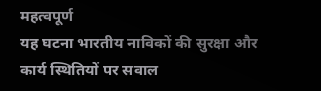महत्वपूर्ण
यह घटना भारतीय नाविकों की सुरक्षा और कार्य स्थितियों पर सवाल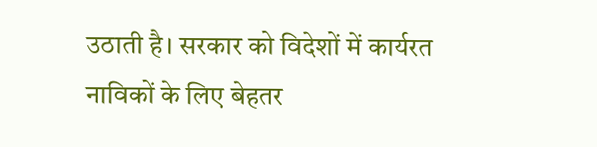उठाती है। सरकार को विदेशों में कार्यरत नाविकों के लिए बेहतर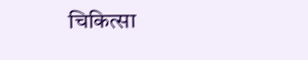चिकित्सा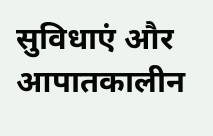सुविधाएं और आपातकालीन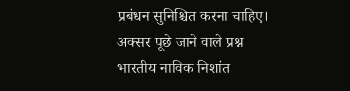प्रबंधन सुनिश्चित करना चाहिए।
अक्सर पूछे जाने वाले प्रश्न
भारतीय नाविक निशांत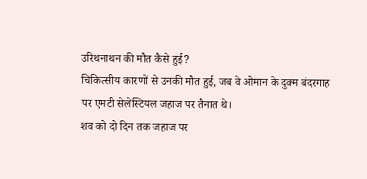उरिथनाथन की मौत कैसे हुई?
चिकित्सीय कारणों से उनकी मौत हुई, जब वे ओमान के दुक्म बंदरगाह पर एमटी सेलेस्टियल जहाज पर तैनात थे।
शव को दो दिन तक जहाज पर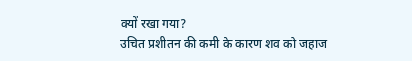क्यों रखा गया?
उचित प्रशीतन की कमी के कारण शव को जहाज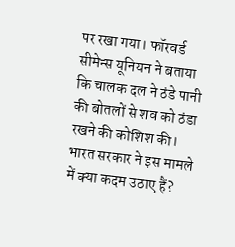पर रखा गया। फॉरवर्ड सीमेन्स यूनियन ने बताया कि चालक दल ने ठंडे पानी की बोतलों से शव को ठंडा रखने की कोशिश की।
भारत सरकार ने इस मामले में क्या कदम उठाए हैं?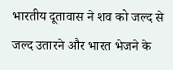भारतीय दूतावास ने शव को जल्द से जल्द उतारने और भारत भेजने के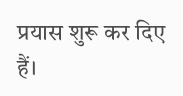प्रयास शुरू कर दिए हैं।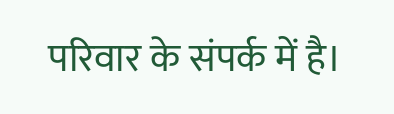परिवार के संपर्क में है।